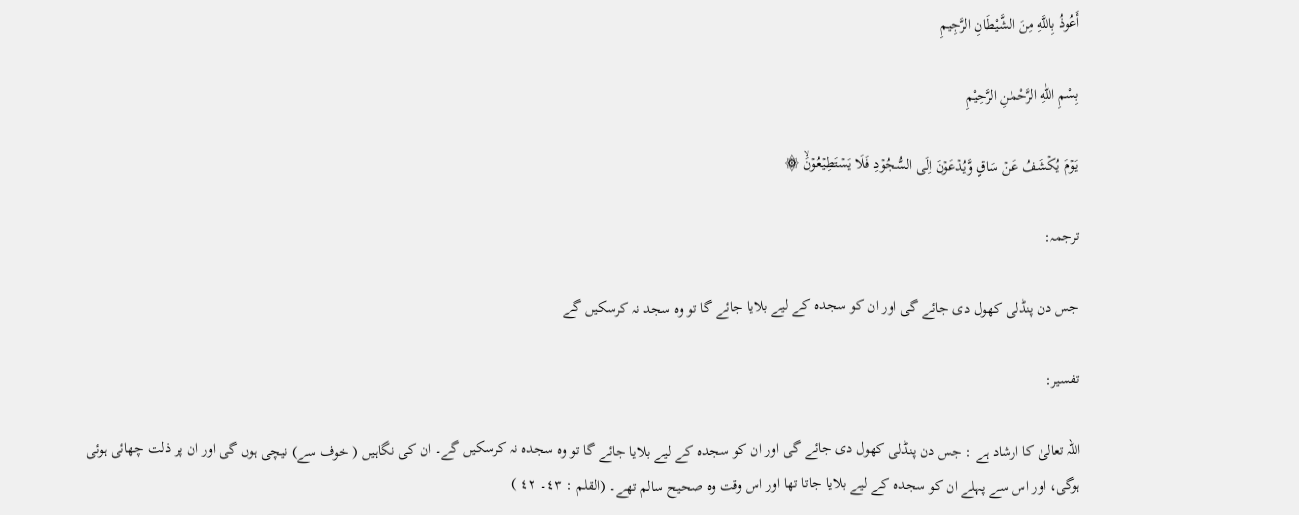أَعُوذُ بِاللَّهِ مِنَ الشَّيْطَانِ الرَّجِيمِ

بِسْمِ اللّٰهِ الرَّحْمٰنِ الرَّحِيْمِ

يَوۡمَ يُكۡشَفُ عَنۡ سَاقٍ وَّيُدۡعَوۡنَ اِلَى السُّجُوۡدِ فَلَا يَسۡتَطِيۡعُوۡنَۙ ۞

ترجمہ:

جس دن پنڈلی کھول دی جائے گی اور ان کو سجدہ کے لیے بلایا جائے گا تو وہ سجد نہ کرسکیں گے

تفسیر:

اللہ تعالیٰ کا ارشاد ہے : جس دن پنڈلی کھول دی جائے گی اور ان کو سجدہ کے لیے بلایا جائے گا تو وہ سجدہ نہ کرسکیں گے۔ ان کی نگاہیں ( خوف سے) نیچی ہوں گی اور ان پر ذلت چھائی ہوئی ہوگی، اور اس سے پہلے ان کو سجدہ کے لیے بلایا جاتا تھا اور اس وقت وہ صحیح سالم تھے۔ (القلم : ٤٣۔ ٤٢ )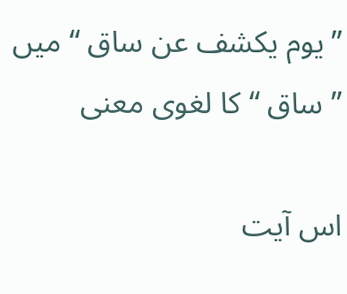” یوم یکشف عن ساق “ میں ” ساق “ کا لغوی معنی

اس آیت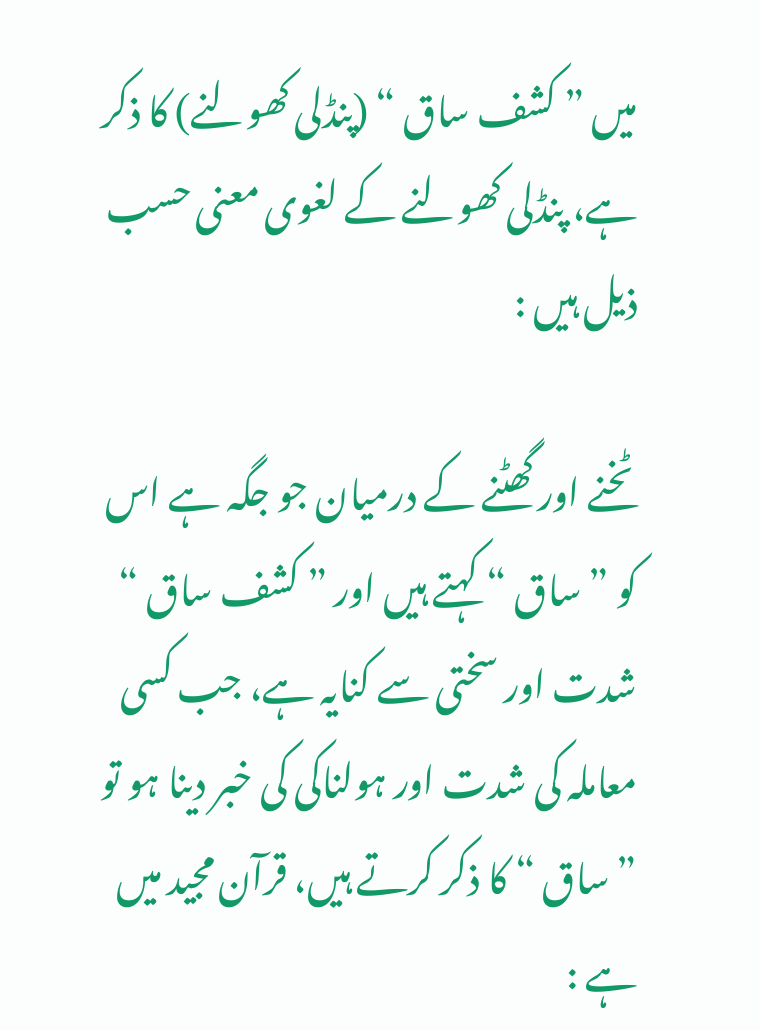میں ” کشف ساق “ (پنڈلی کھولنے) کا ذکر ہے، پنڈلی کھولنے کے لغوی معنی حسب ذیل ہیں :

ٹخنے اور گھٹنے کے درمیان جو جگہ ہے اس کو ” ساق “ کہتے ہیں اور ” کشف ساق “ شدت اور سختی سے کنایہ ہے، جب کسی معاملہ کی شدت اور ہولناکی کی خبر دینا ہو تو ” ساق “ کا ذکر کرتے ہیں، قرآن مجید میں ہے :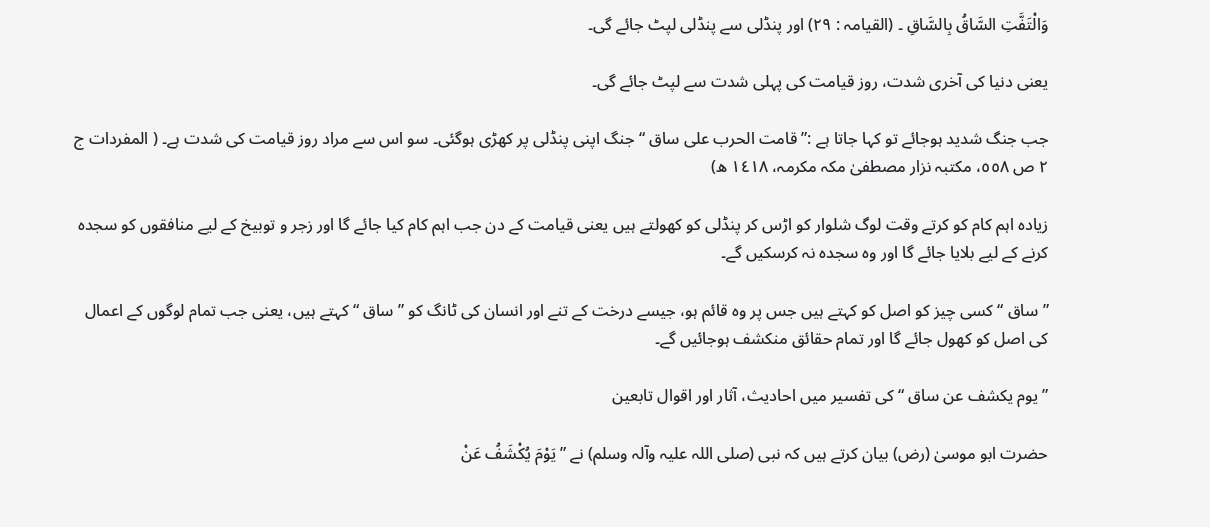وَالْتَفَّتِ السَّاقُ بِالسَّاقِ ۔ (القیامہ : ٢٩) اور پنڈلی سے پنڈلی لپٹ جائے گی۔

یعنی دنیا کی آخری شدت، روز قیامت کی پہلی شدت سے لپٹ جائے گی۔

جب جنگ شدید ہوجائے تو کہا جاتا ہے :” قامت الحرب علی ساق “ جنگ اپنی پنڈلی پر کھڑی ہوگئی۔ سو اس سے مراد روز قیامت کی شدت ہے۔ ( المفردات ج ٢ ص ٥٥٨، مکتبہ نزار مصطفیٰ مکہ مکرمہ، ١٤١٨ ھ)

زیادہ اہم کام کو کرتے وقت لوگ شلوار کو اڑس کر پنڈلی کو کھولتے ہیں یعنی قیامت کے دن جب اہم کام کیا جائے گا اور زجر و توبیخ کے لیے منافقوں کو سجدہ کرنے کے لیے بلایا جائے گا اور وہ سجدہ نہ کرسکیں گے۔

” ساق “ کسی چیز کو اصل کو کہتے ہیں جس پر وہ قائم ہو، جیسے درخت کے تنے اور انسان کی ٹانگ کو ” ساق “ کہتے ہیں، یعنی جب تمام لوگوں کے اعمال کی اصل کو کھول جائے گا اور تمام حقائق منکشف ہوجائیں گے۔

” یوم یکشف عن ساق “ کی تفسیر میں احادیث، آثار اور اقوال تابعین

حضرت ابو موسیٰ (رض) بیان کرتے ہیں کہ نبی (صلی اللہ علیہ وآلہ وسلم) نے ” یَوْمَ یُکْشَفُ عَنْ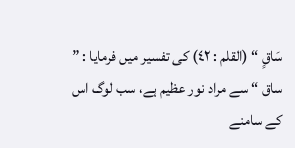سَاقٍ “ (القلم : ٤٢) کی تفسیر میں فرمایا : ” ساق “ سے مراد نور عظیم ہے، سب لوگ اس کے سامنے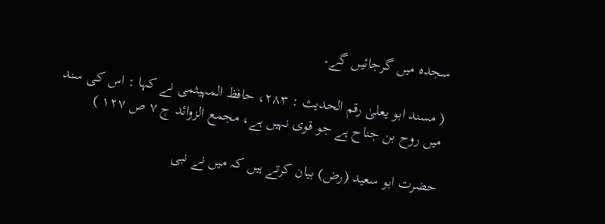سجدہ میں گرجائیں گے۔

( مسند ابو یعلیٰ رقم الحدیث : ٢٨٣، حافظ المہیثمی نے کہا : اس کی سند میں روح بن جناح ہے جو قوی نہیں ہے، مجمع الزوائد ج ٧ ص ١٢٧ )

حضرت ابو سعید (رض) بیان کرتے ہیں کہ میں نے نبی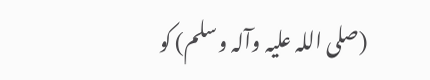(صلی اللہ علیہ وآلہ وسلم) کو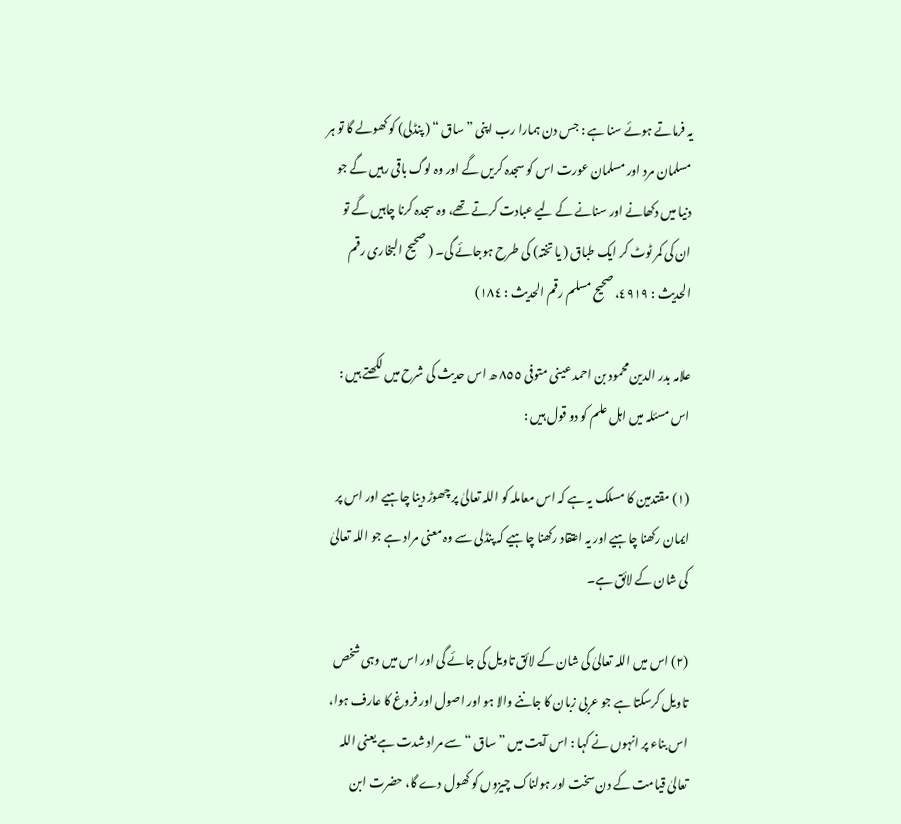یہ فرماتے ہوئے سنا ہے : جس دن ہمارا رب اپنی ” ساق “ ( پنڈلی) کو کھولے گا تو ہر مسلمان مرد اور مسلمان عورت اس کو سجدہ کریں گے اور وہ لوگ باقی رہیں گے جو دنیا میں دکھانے اور سنانے کے لیے عبادت کرتے تھے، وہ سجدہ کرنا چاہیں گے تو ان کی کمر ٹوٹ کر ایک طباق ( یا تختہ) کی طرح ہوجائے گی۔ ( صحیح البخاری رقم الحدیث : ٤٩١٩، صحیح مسلم رقم الحدیث : ١٨٤)

علامہ بدر الدین محمود بن احمد عینی متوفی ٨٥٥ ھ اس حدیث کی شرح میں لکھتے ہیں : اس مسئلہ میں اہل علم کو دو قول ہیں :

(١) مقتدمین کا مسلک یہ ہے کہ اس معاملہ کو اللہ تعالیٰ پر چھوڑ دینا چاہیے اور اس پر ایمان رکھنا چاہیے اور یہ اعتقاد رکھنا چاہیے کہ پنڈلی سے وہ معنی مراد ہے جو اللہ تعالیٰ کی شان کے لائق ہے۔

(٢) اس میں اللہ تعالیٰ کی شان کے لائق تاویل کی جائے گی اور اس میں وہی شخص تاویل کرسکتا ہے جو عربی زبان کا جاننے والا ہو اور اصول اور فروغ کا عارف ہوا، اس بناء پر انہوں نے کہا : اس آیت میں ” ساق “ سے مراد شدت ہے یعنی اللہ تعالیٰ قیامت کے دن سخت اور ہولناک چیزوں کو کھول دے گا، حضرت ابن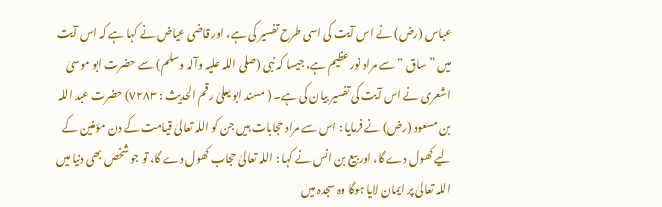عباس (رض) نے اس آیت کی اسی طرح تفسیر کی ہے، اور قاضی عیاض نے کہا ہے کہ اس آیت میں ” ساق “ سے مراد نور عظیم ہے، جیسا کہ نبی (صلی اللہ علیہ وآلہ وسلم) سے حضرت ابو موسیٰ اشعری نے اس آیت کی تفسیر بیان کی ہے۔ ( مسند ابو یعلیٰ رقم الحدیث : ٧٢٨٣) حضرت عبد اللہ بن مسعود (رض) نے فرمایا : اس سے مراد حجابات ہیں جن کو اللہ تعالیٰ قیامت کے دن مؤمنین کے لیے کھول دے گا، اور بیع بن انس نے کہا : اللہ تعالیٰ حجاب کھول دے گا، تو جو شخص بھی دنیا میں اللہ تعالیٰ پر ایمان لایا ہوگا وہ سجدہ میں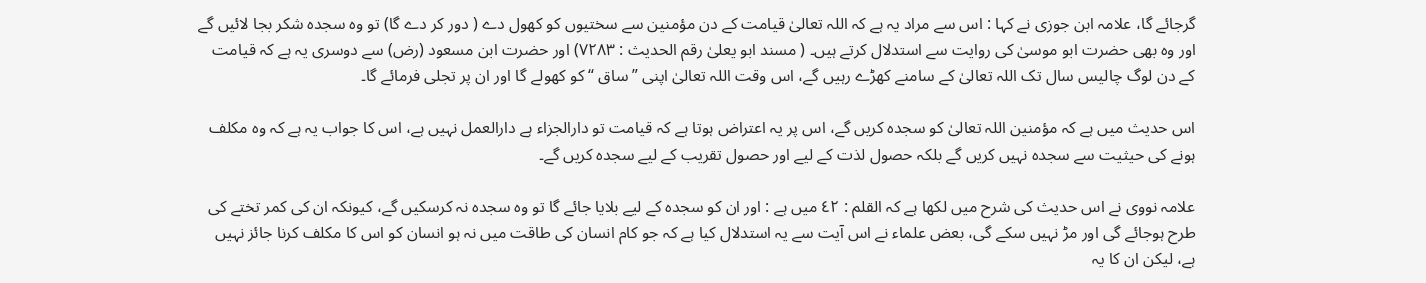گرجائے گا، علامہ ابن جوزی نے کہا : اس سے مراد یہ ہے کہ اللہ تعالیٰ قیامت کے دن مؤمنین سے سختیوں کو کھول دے ( دور کر دے گا) تو وہ سجدہ شکر بجا لائیں گے اور وہ بھی حضرت ابو موسیٰ کی روایت سے استدلال کرتے ہیں۔ ( مسند ابو یعلیٰ رقم الحدیث : ٧٢٨٣) اور حضرت ابن مسعود (رض) سے دوسری یہ ہے کہ قیامت کے دن لوگ چالیس سال تک اللہ تعالیٰ کے سامنے کھڑے رہیں گے، اس وقت اللہ تعالیٰ اپنی ” ساق “ کو کھولے گا اور ان پر تجلی فرمائے گا۔

اس حدیث میں ہے کہ مؤمنین اللہ تعالیٰ کو سجدہ کریں گے، اس پر یہ اعتراض ہوتا ہے کہ قیامت تو دارالجزاء ہے دارالعمل نہیں ہے، اس کا جواب یہ ہے کہ وہ مکلف ہونے کی حیثیت سے سجدہ نہیں کریں گے بلکہ حصول لذت کے لیے اور حصول تقریب کے لیے سجدہ کریں گے۔

علامہ نووی نے اس حدیث کی شرح میں لکھا ہے کہ القلم : ٤٢ میں ہے : اور ان کو سجدہ کے لیے بلایا جائے گا تو وہ سجدہ نہ کرسکیں گے، کیونکہ ان کی کمر تختے کی طرح ہوجائے گی اور مڑ نہیں سکے گی، بعض علماء نے اس آیت سے یہ استدلال کیا ہے کہ جو کام انسان کی طاقت میں نہ ہو انسان کو اس کا مکلف کرنا جائز نہیں ہے، لیکن ان کا یہ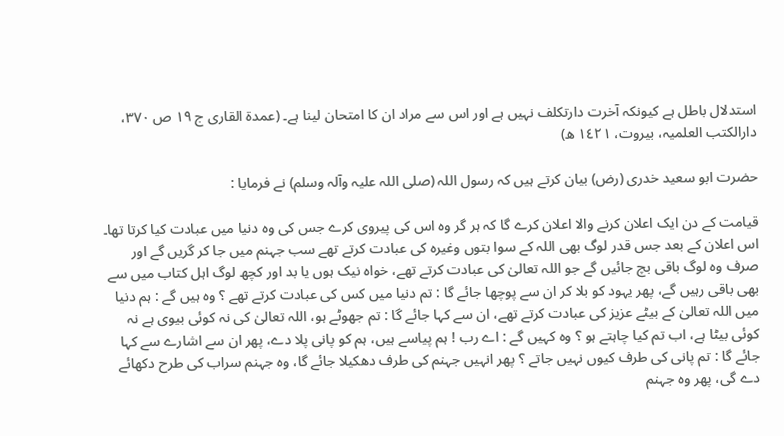استدلال باطل ہے کیونکہ آخرت دارتکلف نہیں ہے اور اس سے مراد ان کا امتحان لینا ہے۔ (عمدۃ القاری ج ١٩ ص ٣٧٠، دارالکتب العلمیہ، بیروت، ١٤٢١ ھ)

حضرت ابو سعید خدری (رض) بیان کرتے ہیں کہ رسول اللہ (صلی اللہ علیہ وآلہ وسلم) نے فرمایا :

قیامت کے دن ایک اعلان کرنے والا اعلان کرے گا کہ ہر گر وہ اس کی پیروی کرے جس کی وہ دنیا میں عبادت کیا کرتا تھا۔ اس اعلان کے بعد جس قدر لوگ بھی اللہ کے سوا بتوں وغیرہ کی عبادت کرتے تھے سب جہنم میں جا کر گریں گے اور صرف وہ لوگ باقی بچ جائیں گے جو اللہ تعالیٰ کی عبادت کرتے تھے، خواہ نیک ہوں یا بد اور کچھ لوگ اہل کتاب میں سے بھی باقی رہیں گے، پھر یہود کو بلا کر ان سے پوچھا جائے گا : تم دنیا میں کس کی عبادت کرتے تھے ؟ وہ ہیں گے : ہم دنیا میں اللہ تعالیٰ کے بیٹے عزیز کی عبادت کرتے تھے، ان سے کہا جائے گا : تم جھوٹے ہو، اللہ تعالیٰ کی نہ کوئی بیوی ہے نہ کوئی بیٹا ہے، اب تم کیا چاہتے ہو ؟ وہ کہیں گے : اے رب ! ہم پیاسے ہیں، ہم کو پانی پلا دے، پھر ان سے اشارے سے کہا جائے گا : تم پانی کی طرف کیوں نہیں جاتے ؟ پھر انہیں جہنم کی طرف دھکیلا جائے گا، وہ جہنم سراب کی طرح دکھائے دے گی، پھر وہ جہنم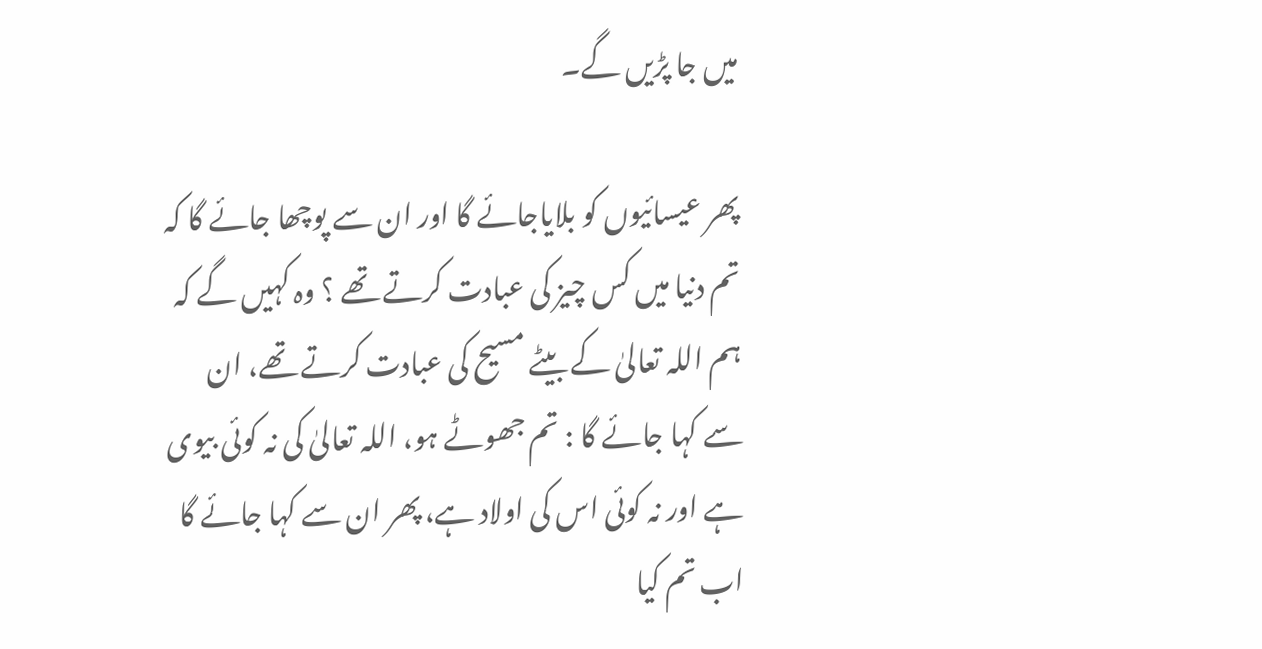میں جا پڑیں گے۔

پھر عیسائیوں کو بلایاجائے گا اور ان سے پوچھا جائے گا کہ تم دنیا میں کس چیز کی عبادت کرتے تھے ؟ وہ کہیں گے کہ ہم اللہ تعالیٰ کے بیٹے مسیح کی عبادت کرتے تھے، ان سے کہا جائے گا : تم جھوٹے ہو، اللہ تعالیٰ کی نہ کوئی بیوی ہے اور نہ کوئی اس کی اولاد ہے، پھر ان سے کہا جائے گا اب تم کیا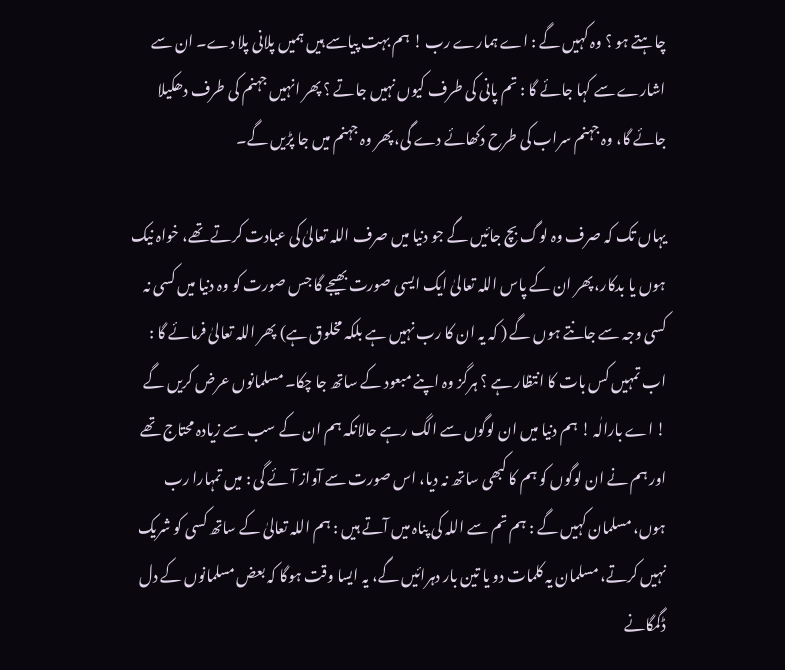چاہتے ہو ؟ وہ کہیں گے : اے ہمارے رب ! ہم بہت پیاسے ہیں ہمیں پلانی پلا دے۔ ان سے اشارے سے کہا جائے گا : تم پانی کی طرف کیوں نہیں جاتے ؟ پھر انہیں جہنم کی طرف دھکیلا جائے گا، وہ جہنم سراب کی طرح دکھائے دے گی، پھر وہ جہنم میں جا پڑیں گے۔

یہاں تک کہ صرف وہ لوگ بچ جائیں گے جو دنیا میں صرف اللہ تعالیٰ کی عبادت کرتے تھے، خواہ نیک ہوں یا بدکار، پھر ان کے پاس اللہ تعالیٰ ایک ایسی صورت بھیجے گا جس صورت کو وہ دنیا میں کسی نہ کسی وجہ سے جانتے ہوں گے ( کہ یہ ان کا رب نہیں ہے بلکہ مخلوق ہے) پھر اللہ تعالیٰ فرمائے گا : اب تمہیں کس بات کا انتظار ہے ؟ ہرگز وہ اپنے مبعود کے ساتھ جا چکا۔ مسلمانوں عرض کریں گے ! اے بارالٰہ ! ہم دنیا میں ان لوگوں سے الگ رہے حالانکہ ہم ان کے سب سے زیادہ محتاج تھے اور ہم نے ان لوگوں کو ہم کا کبھی ساتھ نہ دیا، اس صورت سے آواز آئے گی : میں تمہارا رب ہوں، مسلمان کہیں گے : ہم تم سے اللہ کی پناہ میں آتے ہیں : ہم اللہ تعالیٰ کے ساتھ کسی کو شریک نہیں کرتے، مسلمان یہ کلمات دو یا تین بار دہرائیں گے، یہ ایسا وقت ہوگا کہ بعض مسلمانوں کے دل ڈگمگانے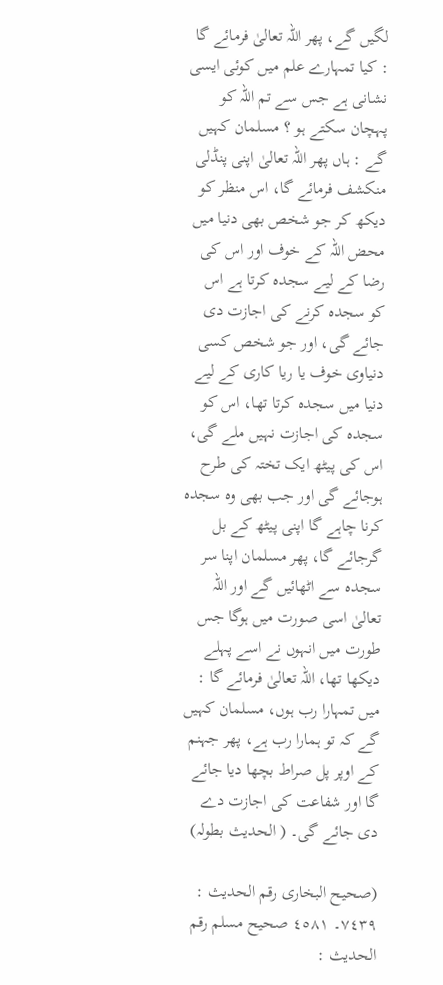لگیں گے، پھر اللہ تعالیٰ فرمائے گا : کیا تمہارے علم میں کوئی ایسی نشانی ہے جس سے تم اللہ کو پہچان سکتے ہو ؟ مسلمان کہیں گے : ہاں پھر اللہ تعالیٰ اپنی پنڈلی منکشف فرمائے گا، اس منظر کو دیکھ کر جو شخص بھی دنیا میں محض اللہ کے خوف اور اس کی رضا کے لیے سجدہ کرتا ہے اس کو سجدہ کرنے کی اجازت دی جائے گی، اور جو شخص کسی دنیاوی خوف یا ریا کاری کے لیے دنیا میں سجدہ کرتا تھا، اس کو سجدہ کی اجازت نہیں ملے گی، اس کی پیٹھ ایک تختہ کی طرح ہوجائے گی اور جب بھی وہ سجدہ کرنا چاہے گا اپنی پیٹھ کے بل گرجائے گا، پھر مسلمان اپنا سر سجدہ سے اٹھائیں گے اور اللہ تعالیٰ اسی صورت میں ہوگا جس طورت میں انہوں نے اسے پہلے دیکھا تھا، اللہ تعالیٰ فرمائے گا : میں تمہارا رب ہوں، مسلمان کہیں گے کہ تو ہمارا رب ہے، پھر جہنم کے اوپر پل صراط بچھا دیا جائے گا اور شفاعت کی اجازت دے دی جائے گی۔ ( الحدیث بطولہ)

(صحیح البخاری رقم الحدیث : ٧٤٣٩۔ ٤٥٨١ صحیح مسلم رقم الحدیث :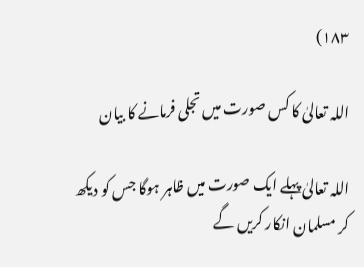١٨٣)

اللہ تعالیٰ کا کس صورت میں تجلی فرمانے کا بیان

اللہ تعالیٰ پہلے ایک صورت میں ظاہر ہوگا جس کو دیکھ کر مسلمان انکار کریں گے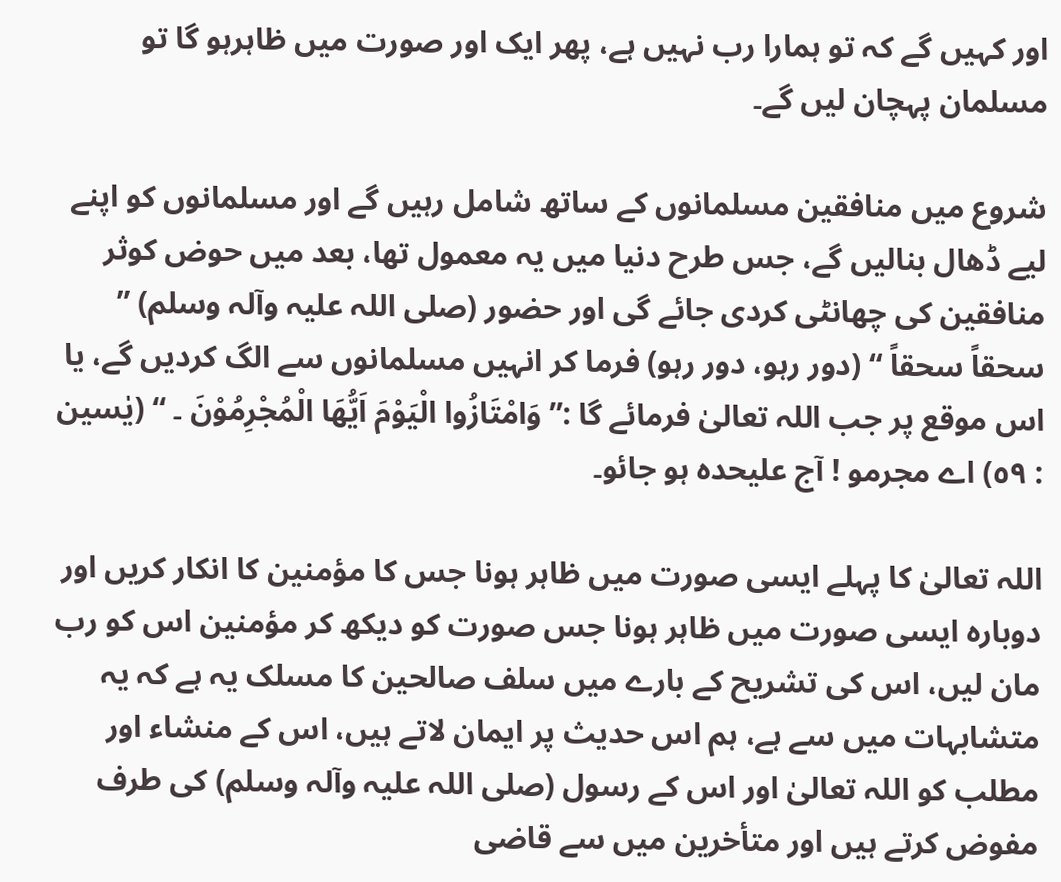اور کہیں گے کہ تو ہمارا رب نہیں ہے، پھر ایک اور صورت میں ظاہرہو گا تو مسلمان پہچان لیں گے۔

شروع میں منافقین مسلمانوں کے ساتھ شامل رہیں گے اور مسلمانوں کو اپنے لیے ڈھال بنالیں گے، جس طرح دنیا میں یہ معمول تھا، بعد میں حوض کوثر منافقین کی چھانٹی کردی جائے گی اور حضور (صلی اللہ علیہ وآلہ وسلم) ” سحقاً سحقاً “ (دور رہو، دور رہو) فرما کر انہیں مسلمانوں سے الگ کردیں گے، یا اس موقع پر جب اللہ تعالیٰ فرمائے گا :” وَامْتَازُوا الْیَوْمَ اَیُّھَا الْمُجْرِمُوْنَ ۔ “ (یٰسین : ٥٩) اے مجرمو ! آج علیحدہ ہو جائو۔

اللہ تعالیٰ کا پہلے ایسی صورت میں ظاہر ہونا جس کا مؤمنین کا انکار کریں اور دوبارہ ایسی صورت میں ظاہر ہونا جس صورت کو دیکھ کر مؤمنین اس کو رب مان لیں، اس کی تشریح کے بارے میں سلف صالحین کا مسلک یہ ہے کہ یہ متشابہات میں سے ہے، ہم اس حدیث پر ایمان لاتے ہیں، اس کے منشاء اور مطلب کو اللہ تعالیٰ اور اس کے رسول (صلی اللہ علیہ وآلہ وسلم) کی طرف مفوض کرتے ہیں اور متأخرین میں سے قاضی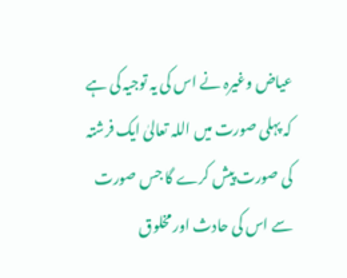عیاض وغیرہ نے اس کی یہ توجیہ کی ہے کہ پہلی صورت میں اللہ تعالیٰ ایک فرشتہ کی صورت پیش کرے گا جس صورت سے اس کی حادث اور مخلوق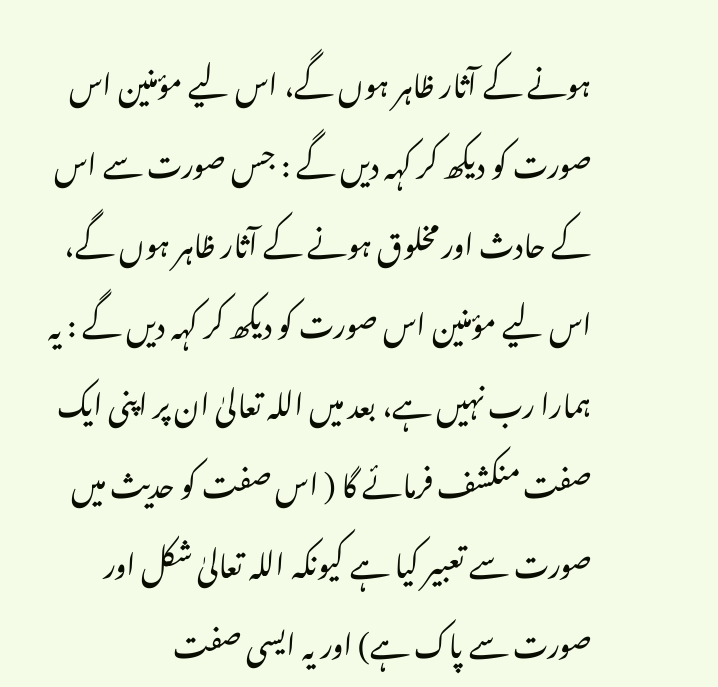ہونے کے آثار ظاہر ہوں گے، اس لیے مؤمنین اس صورت کو دیکھ کر کہہ دیں گے : جس صورت سے اس کے حادث اور مخلوق ہونے کے آثار ظاہر ہوں گے، اس لیے مؤمنین اس صورت کو دیکھ کر کہہ دیں گے : یہ ہمارا رب نہیں ہے، بعد میں اللہ تعالیٰ ان پر اپنی ایک صفت منکشف فرمائے گا ( اس صفت کو حدیث میں صورت سے تعبیر کیا ہے کیونکہ اللہ تعالیٰ شکل اور صورت سے پاک ہے) اور یہ ایسی صفت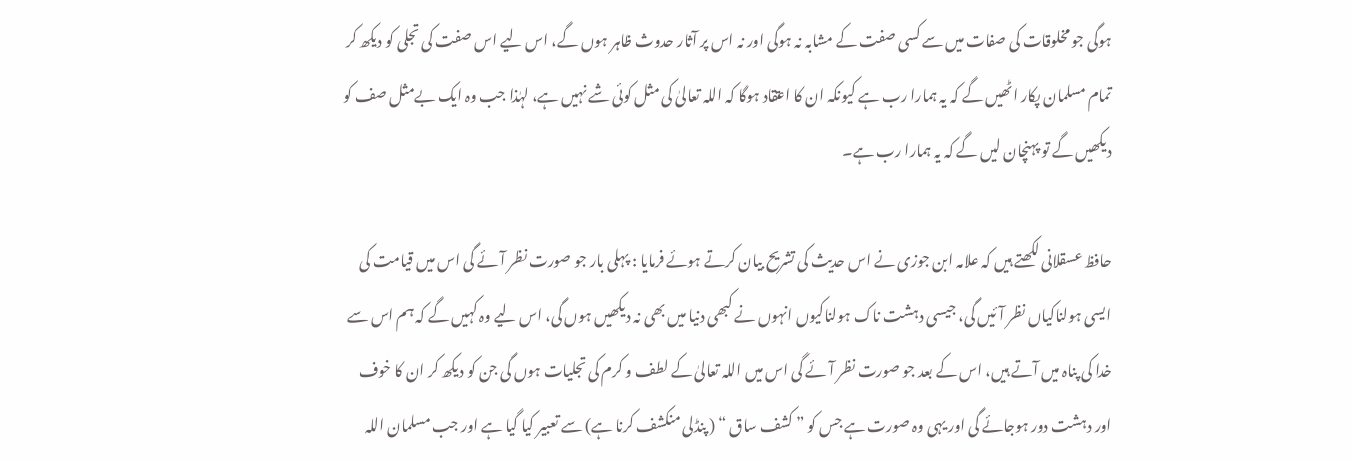ہوگی جو مخلوقات کی صفات میں سے کسی صفت کے مشابہ نہ ہوگی اور نہ اس پر آثار حدوث ظاہر ہوں گے، اس لیے اس صفت کی تجلی کو دیکھ کر تمام مسلمان پکار اٹھیں گے کہ یہ ہمارا رب ہے کیونکہ ان کا اعتقاد ہوگا کہ اللہ تعالیٰ کی مثل کوئی شے نہیں ہے، لہٰذا جب وہ ایک بےمثل صف کو دیکھیں گے تو پہنچان لیں گے کہ یہ ہمارا رب ہے۔

حافظ عسقلانی لکھتے ہیں کہ علامہ ابن جوزی نے اس حدیث کی تشریح بیان کرتے ہوئے فرمایا : پہلی بار جو صورت نظر آئے گی اس میں قیامت کی ایسی ہولناکیاں نظر آئیں گی، جیسی دہشت ناک ہولناکیوں انہوں نے کبھی دنیا میں بھی نہ دیکھیں ہوں گی، اس لیے وہ کہیں گے کہ ہم اس سے خدا کی پناہ میں آتے ہیں، اس کے بعد جو صورت نظر آئے گی اس میں اللہ تعالیٰ کے لطف و کرم کی تجلیات ہوں گی جن کو دیکھ کر ان کا خوف اور دہشت دور ہوجائے گی اور یہی وہ صورت ہے جس کو ” کشف ساق “ ( پنڈلی منکشف کرنا ہے) سے تعبیر کیا گیا ہے اور جب مسلمان اللہ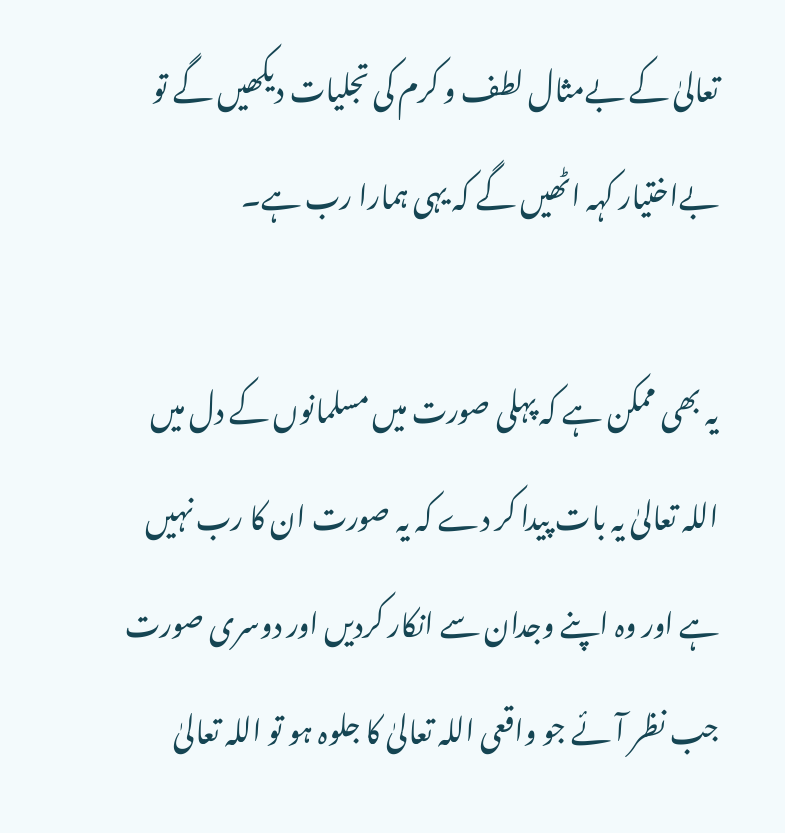تعالیٰ کے بےمثال لطف و کرم کی تجلیات دیکھیں گے تو بےاختیار کہہ اٹھیں گے کہ یہی ہمارا رب ہے۔

یہ بھی ممکن ہے کہ پہلی صورت میں مسلمانوں کے دل میں اللہ تعالیٰ یہ بات پیدا کر دے کہ یہ صورت ان کا رب نہیں ہے اور وہ اپنے وجدان سے انکار کردیں اور دوسری صورت جب نظر آئے جو واقعی اللہ تعالیٰ کا جلوہ ہو تو اللہ تعالیٰ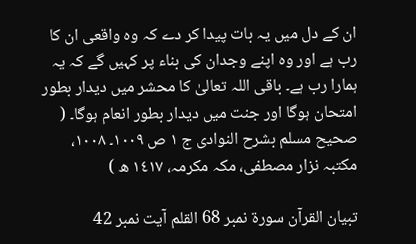ان کے دل میں یہ بات پیدا کر دے کہ وہ واقعی ان کا رب ہے اور وہ اپنے وجدان کی بناء پر کہیں گے کہ یہ ہمارا رب ہے۔ باقی اللہ تعالیٰ کا محشر میں دیدار بطور امتحان ہوگا اور جنت میں دیدار بطور انعام ہوگا۔ ( صحیح مسلم بشرح النوادی ج ١ ص ١٠٠٩۔ ١٠٠٨، مکتبہ نزار مصطفی، مکہ مکرمہ، ١٤١٧ ھ )

تبیان القرآن سورۃ نمبر 68 القلم آیت نمبر 42